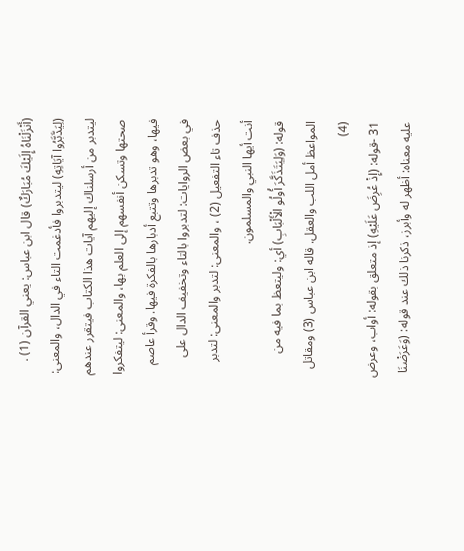(أَنْزَلْنَاهُ إِلَيْكَ مُبَارَكٌ) قال ابن عباس: يعني القرآن (1) .
(لِيَدَّبَّرُوا آيَاتِهِ) ليتدبروا فأدغمت التاء في الدال، والمعنى: ليتدبر من أرسلناك إليهم آيات هذا الكتاب فيتقرر عندهم صحتها وتسكن أنفسهم إلى العلم بها، والمعنى: ليتفكروا فيها، وهو تدبرها وتتبع أدبارها بالفكرة فيها. وقرأ عاصم في بعض الروايات: لتدبروا بالتاء وتخفيف الدال على حذف تاء التفعيل (2) ، والمعنى: لتدبر والمعنى: لتدبر أنت أيها النبي والمسلمون.
قوله: (وَلِيَتَذَكَّرَ أُولُو الْأَلْبَابِ) أي: وليتعظ بما فيه من المواعظ أمل اللب والعقل. قاله ابن عباس (3) ومقاتل (4)
31 -قوله: (إِذْ عُرِضَ عَلَيْهِ) إذ متعلق بقوله: أواب، وعرض عليه معناه: أظهر له وأبرز، ذكرنا ذلك عند قوله: (وَعَرَضْنَا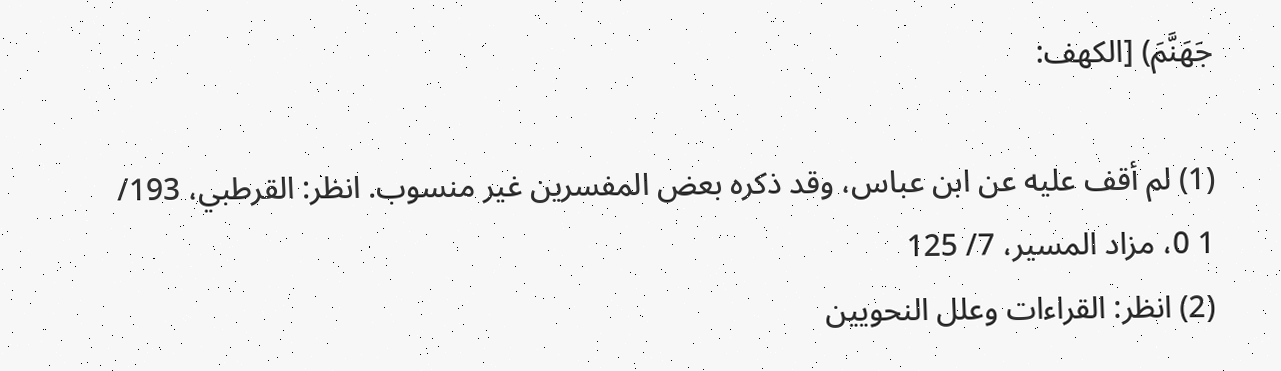جَهَنَّمَ) [الكهف:

(1) لم أقف عليه عن ابن عباس، وقد ذكره بعض المفسرين غير منسوب. انظر: القرطبي، 193/ 1 0، مزاد المسير، 7/ 125
(2) انظر: القراءات وعلل النحويين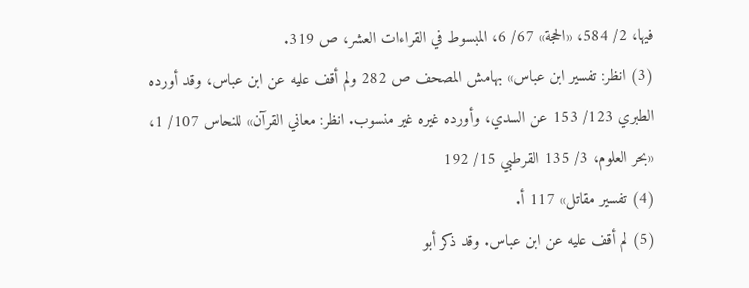فيها، 2/ 584، «الحجة» 67/ 6، المبسوط في القراءات العشر، ص 319.
(3) انظر: تفسير ابن عباس» بهامش المصحف ص 282 ولم أقف عليه عن ابن عباس، وقد أورده الطبري 123/ 153 عن السدي، وأورده غيره غير منسوب. انظر: معاني القرآن» للنحاس 107/ 1، «بحر العلوم، 3/ 135 القرطبي 15/ 192
(4) تفسير مقاتل» 117 أ.
(5) لم أقف عليه عن ابن عباس. وقد ذكر أبو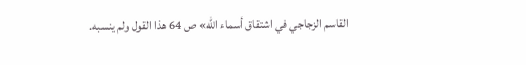القاسم الزجاجي في اشتقاق أسماء الله» ص 64 هذا القول ولم ينسبه.